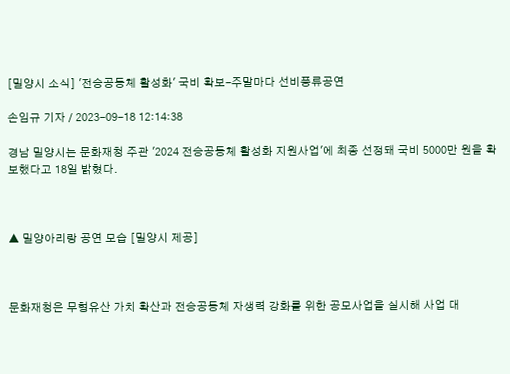[밀양시 소식] '전승공동체 활성화' 국비 확보-주말마다 선비풍류공연

손임규 기자 / 2023-09-18 12:14:38

경남 밀양시는 문화재청 주관 '2024 전승공동체 활성화 지원사업'에 최종 선정돼 국비 5000만 원을 확보했다고 18일 밝혔다.



▲ 밀양아리랑 공연 모습 [밀양시 제공]



문화재청은 무형유산 가치 확산과 전승공동체 자생력 강화를 위한 공모사업을 실시해 사업 대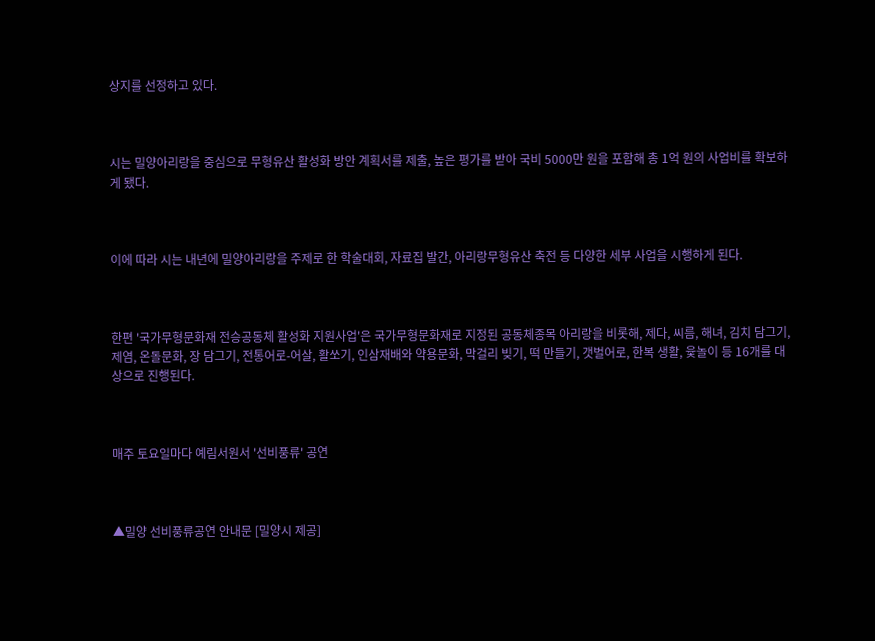상지를 선정하고 있다.



시는 밀양아리랑을 중심으로 무형유산 활성화 방안 계획서를 제출, 높은 평가를 받아 국비 5000만 원을 포함해 총 1억 원의 사업비를 확보하게 됐다.



이에 따라 시는 내년에 밀양아리랑을 주제로 한 학술대회, 자료집 발간, 아리랑무형유산 축전 등 다양한 세부 사업을 시행하게 된다.



한편 '국가무형문화재 전승공동체 활성화 지원사업'은 국가무형문화재로 지정된 공동체종목 아리랑을 비롯해, 제다, 씨름, 해녀, 김치 담그기, 제염, 온돌문화, 장 담그기, 전통어로-어살, 활쏘기, 인삼재배와 약용문화, 막걸리 빚기, 떡 만들기, 갯벌어로, 한복 생활, 윷놀이 등 16개를 대상으로 진행된다.



매주 토요일마다 예림서원서 '선비풍류' 공연



▲밀양 선비풍류공연 안내문 [밀양시 제공]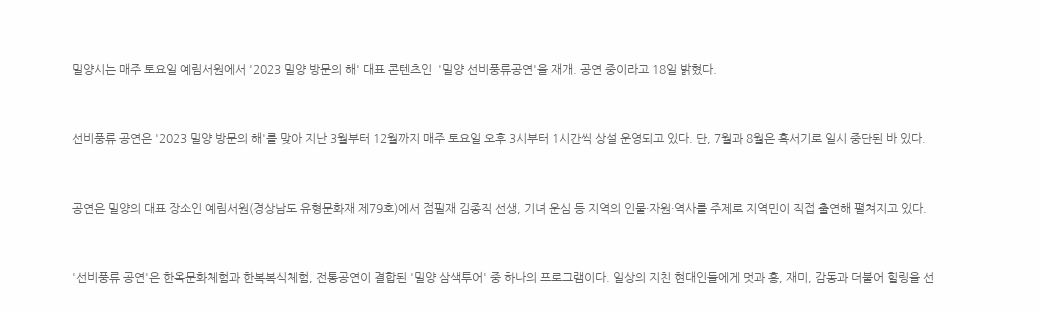밀양시는 매주 토요일 예림서원에서 '2023 밀양 방문의 해' 대표 콘텐츠인  '밀양 선비풍류공연'을 재개. 공연 중이라고 18일 밝혔다.



선비풍류 공연은 '2023 밀양 방문의 해'를 맞아 지난 3월부터 12월까지 매주 토요일 오후 3시부터 1시간씩 상설 운영되고 있다. 단, 7월과 8월은 혹서기로 일시 중단된 바 있다.



공연은 밀양의 대표 장소인 예림서원(경상남도 유형문화재 제79호)에서 점필재 김종직 선생, 기녀 운심 등 지역의 인물·자원·역사를 주제로 지역민이 직접 출연해 펼쳐지고 있다.



'선비풍류 공연'은 한옥문화체험과 한복복식체험, 전통공연이 결합된 '밀양 삼색투어' 중 하나의 프로그램이다. 일상의 지친 현대인들에게 멋과 흥, 재미, 감동과 더불어 힐링을 선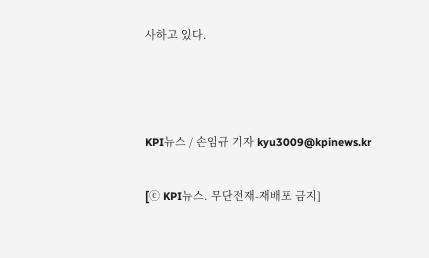사하고 있다.



KPI뉴스 / 손임규 기자 kyu3009@kpinews.kr

[ⓒ KPI뉴스. 무단전재-재배포 금지]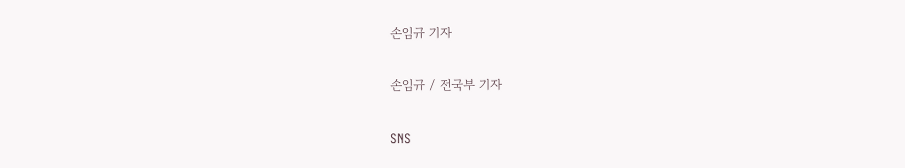손임규 기자

손임규 / 전국부 기자

SNS